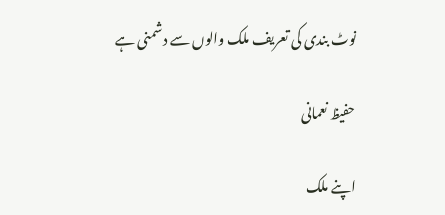نوٹ بندی کی تعریف ملک والوں سے دشمنی ہے

حفیظ نعمانی

اپنے ملک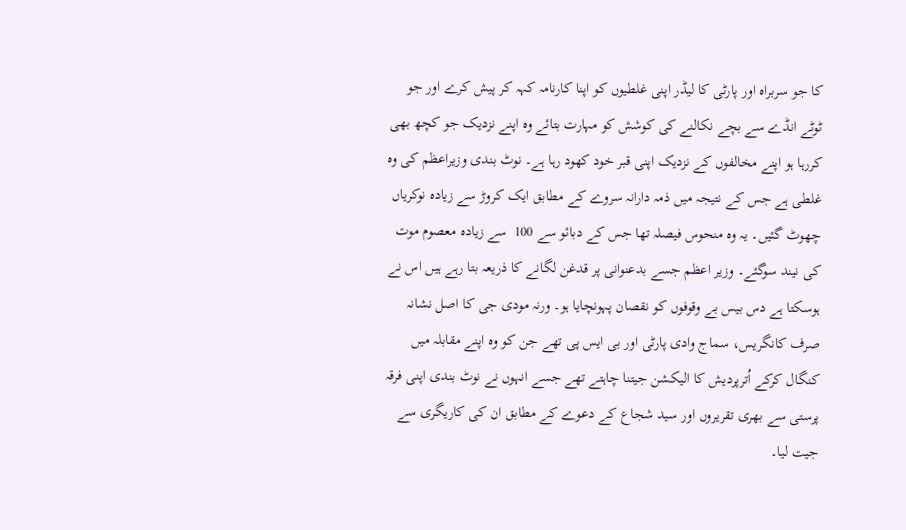کا جو سربراہ اور پارٹی کا لیڈر اپنی غلطیوں کو اپنا کارنامہ کہہ کر پیش کرے اور جو ٹوٹے انڈے سے بچے نکالنے کی کوشش کو مہارت بتائے وہ اپنے نزدیک جو کچھ بھی کررہا ہو اپنے مخالفوں کے نزدیک اپنی قبر خود کھود رہا ہے۔ نوٹ بندی وزیراعظم کی وہ غلطی ہے جس کے نتیجہ میں ذمہ دارانہ سروے کے مطابق ایک کروڑ سے زیادہ نوکریاں چھوٹ گئیں۔ یہ وہ منحوس فیصلہ تھا جس کے دبائو سے 100  سے زیادہ معصوم موت کی نیند سوگئے۔ وزیر اعظم جسے بدعنوانی پر قدغن لگانے کا ذریعہ بتا رہے ہیں اس نے ہوسکتا ہے دس بیس بے وقوفوں کو نقصان پہونچایا ہو۔ ورنہ مودی جی کا اصل نشانہ صرف کانگریس، سماج وادی پارٹی اور بی ایس پی تھے جن کو وہ اپنے مقابلہ میں کنگال کرکے اُترپردیش کا الیکشن جیتنا چاہتے تھے جسے انہوں نے نوٹ بندی اپنی فرقہ پرستی سے بھری تقریروں اور سید شجاع کے دعوے کے مطابق ان کی کاریگری سے جیت لیا۔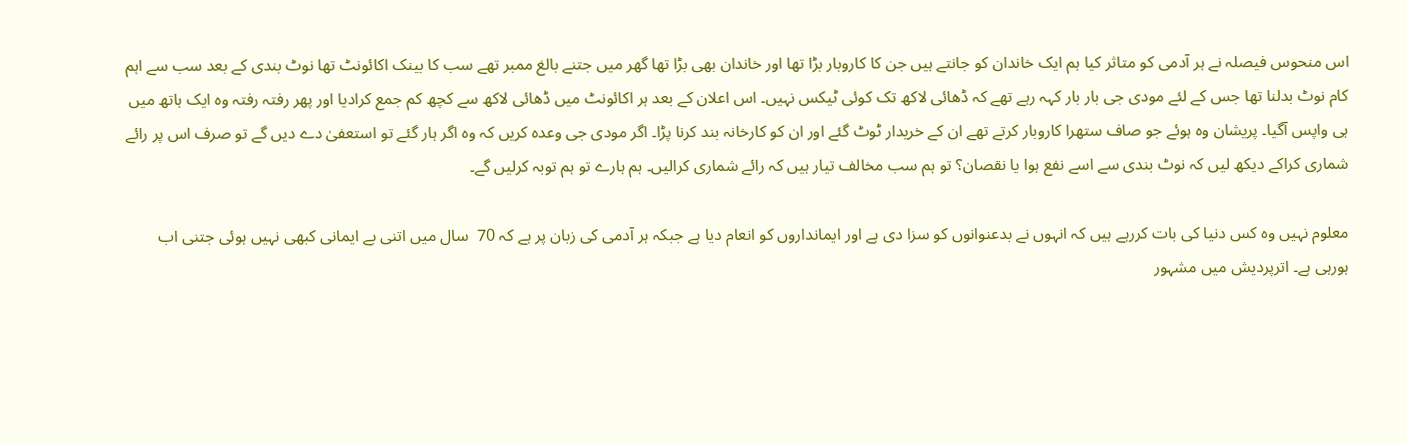اس منحوس فیصلہ نے ہر آدمی کو متاثر کیا ہم ایک خاندان کو جانتے ہیں جن کا کاروبار بڑا تھا اور خاندان بھی بڑا تھا گھر میں جتنے بالغ ممبر تھے سب کا بینک اکائونٹ تھا نوٹ بندی کے بعد سب سے اہم کام نوٹ بدلنا تھا جس کے لئے مودی جی بار بار کہہ رہے تھے کہ ڈھائی لاکھ تک کوئی ٹیکس نہیں۔ اس اعلان کے بعد ہر اکائونٹ میں ڈھائی لاکھ سے کچھ کم جمع کرادیا اور پھر رفتہ رفتہ وہ ایک ہاتھ میں ہی واپس آگیا۔ پریشان وہ ہوئے جو صاف ستھرا کاروبار کرتے تھے ان کے خریدار ٹوٹ گئے اور ان کو کارخانہ بند کرنا پڑا۔ اگر مودی جی وعدہ کریں کہ وہ اگر ہار گئے تو استعفیٰ دے دیں گے تو صرف اس پر رائے شماری کراکے دیکھ لیں کہ نوٹ بندی سے اسے نفع ہوا یا نقصان؟ تو ہم سب مخالف تیار ہیں کہ رائے شماری کرالیں۔ ہم ہارے تو ہم توبہ کرلیں گے۔

معلوم نہیں وہ کس دنیا کی بات کررہے ہیں کہ انہوں نے بدعنوانوں کو سزا دی ہے اور ایمانداروں کو انعام دیا ہے جبکہ ہر آدمی کی زبان پر ہے کہ 70  سال میں اتنی بے ایمانی کبھی نہیں ہوئی جتنی اب ہورہی ہے۔ اترپردیش میں مشہور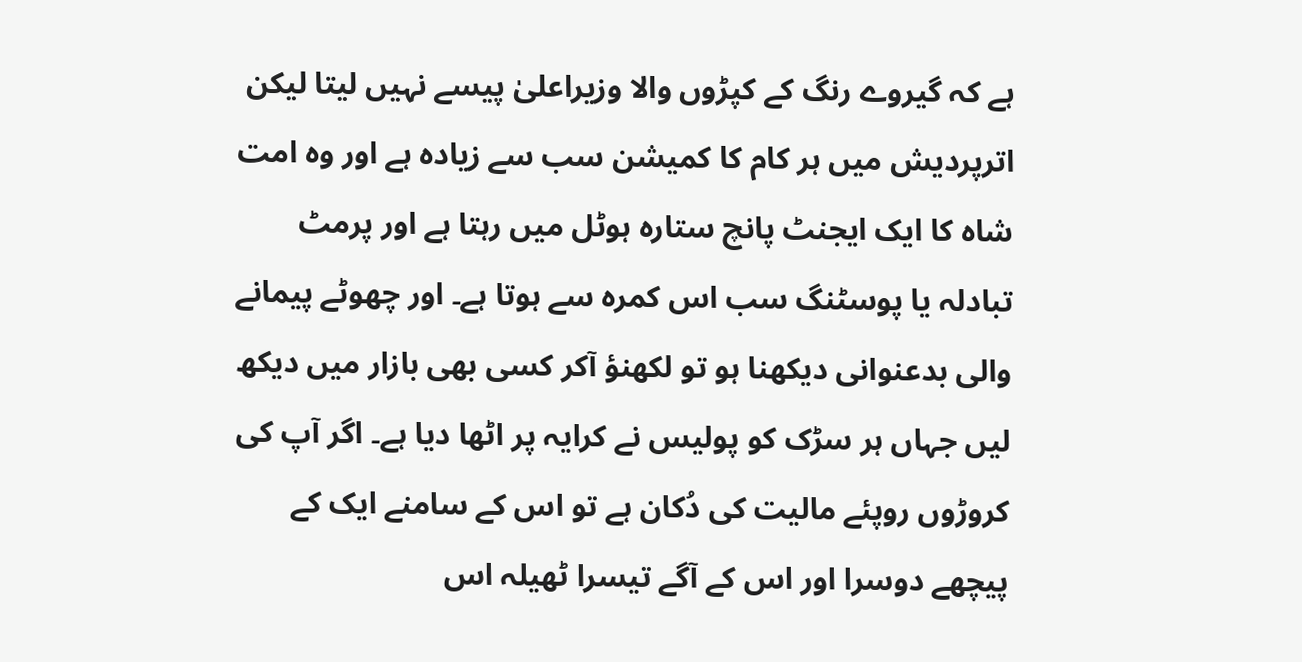ہے کہ گیروے رنگ کے کپڑوں والا وزیراعلیٰ پیسے نہیں لیتا لیکن اترپردیش میں ہر کام کا کمیشن سب سے زیادہ ہے اور وہ امت شاہ کا ایک ایجنٹ پانچ ستارہ ہوٹل میں رہتا ہے اور پرمٹ تبادلہ یا پوسٹنگ سب اس کمرہ سے ہوتا ہے۔ اور چھوٹے پیمانے والی بدعنوانی دیکھنا ہو تو لکھنؤ آکر کسی بھی بازار میں دیکھ لیں جہاں ہر سڑک کو پولیس نے کرایہ پر اٹھا دیا ہے۔ اگر آپ کی کروڑوں روپئے مالیت کی دُکان ہے تو اس کے سامنے ایک کے پیچھے دوسرا اور اس کے آگے تیسرا ٹھیلہ اس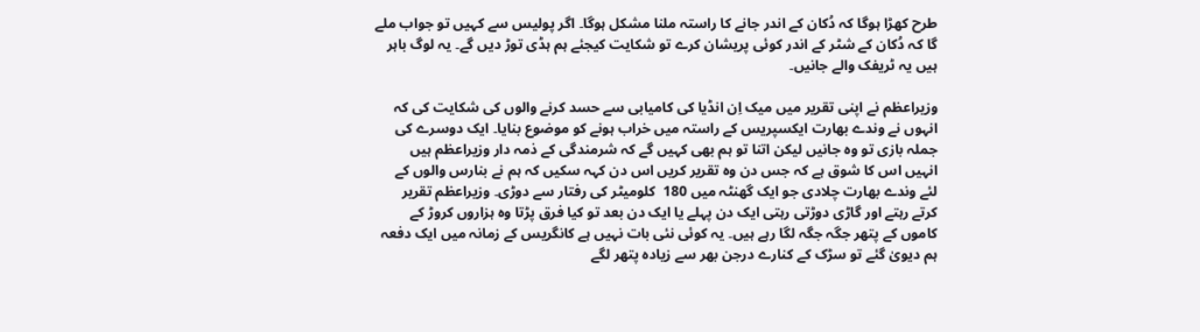طرح کھڑا ہوگا کہ دُکان کے اندر جانے کا راستہ ملنا مشکل ہوگا۔ اگر پولیس سے کہیں تو جواب ملے گا کہ دُکان کے شٹر کے اندر کوئی پریشان کرے تو شکایت کیجئے ہم ہڈی توڑ دیں گے۔ یہ لوگ باہر ہیں یہ ٹریفک والے جانیں۔

وزیراعظم نے اپنی تقریر میں میک اِن انڈیا کی کامیابی سے حسد کرنے والوں کی شکایت کی کہ انہوں نے وندے بھارت ایکسپریس کے راستہ میں خراب ہونے کو موضوع بنایا۔ ایک دوسرے کی جملہ بازی تو وہ جانیں لیکن اتنا تو ہم بھی کہیں گے کہ شرمندگی کے ذمہ دار وزیراعظم ہیں انہیں اس کا شوق ہے کہ جس دن وہ تقریر کریں اس دن کہہ سکیں کہ ہم نے بنارس والوں کے لئے وندے بھارت چلادی جو ایک گھنٹہ میں 180  کلومیٹر کی رفتار سے دوڑی۔ وزیراعظم تقریر کرتے رہتے اور گاڑی دوڑتی رہتی ایک دن پہلے یا ایک دن بعد تو کیا فرق پڑتا وہ ہزاروں کروڑ کے کاموں کے پتھر جگہ جگہ لگا رہے ہیں۔ یہ کوئی نئی بات نہیں ہے کانگریس کے زمانہ میں ایک دفعہ ہم دیویٰ گئے تو سڑک کے کنارے درجن بھر سے زیادہ پتھر لگے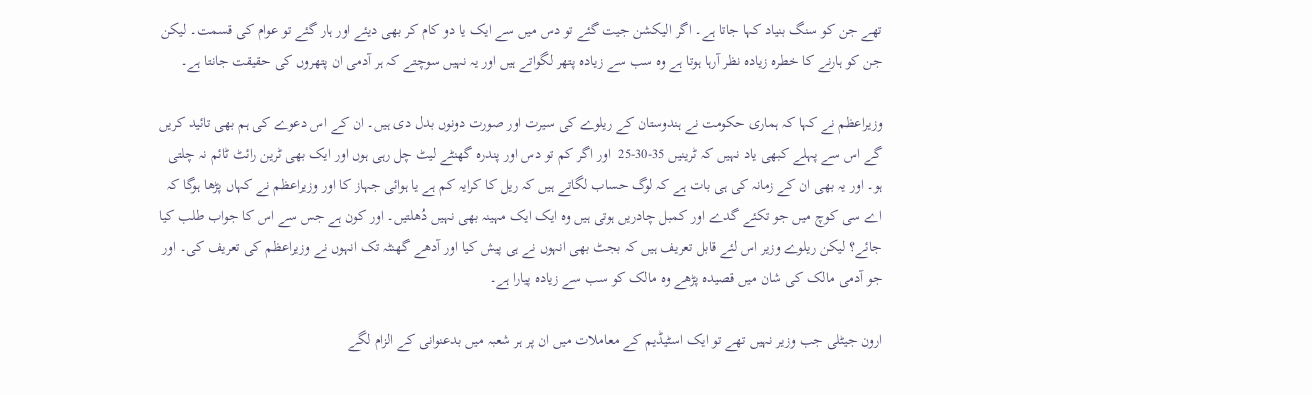تھے جن کو سنگ بنیاد کہا جاتا ہے۔ اگر الیکشن جیت گئے تو دس میں سے ایک یا دو کام کر بھی دیئے اور ہار گئے تو عوام کی قسمت۔ لیکن جن کو ہارنے کا خطرہ زیادہ نظر آرہا ہوتا ہے وہ سب سے زیادہ پتھر لگواتے ہیں اور یہ نہیں سوچتے کہ ہر آدمی ان پتھروں کی حقیقت جانتا ہے۔

وزیراعظم نے کہا کہ ہماری حکومت نے ہندوستان کے ریلوے کی سیرت اور صورت دونوں بدل دی ہیں۔ ان کے اس دعوے کی ہم بھی تائید کریں گے اس سے پہلے کبھی یاد نہیں کہ ٹرینیں 35-30-25  اور اگر کم تو دس اور پندرہ گھنٹے لیٹ چل رہی ہوں اور ایک بھی ٹرین رائٹ ٹائم نہ چلتی ہو۔ اور یہ بھی ان کے زمانہ کی ہی بات ہے کہ لوگ حساب لگاتے ہیں کہ ریل کا کرایہ کم ہے یا ہوائی جہاز کا اور وزیراعظم نے کہاں پڑھا ہوگا کہ اے سی کوچ میں جو تکئے گدے اور کمبل چادریں ہوتی ہیں وہ ایک ایک مہینہ بھی نہیں دُھلتیں۔ اور کون ہے جس سے اس کا جواب طلب کیا جائے؟ لیکن ریلوے وزیر اس لئے قابل تعریف ہیں کہ بجٹ بھی انہوں نے ہی پیش کیا اور آدھے گھنٹہ تک انہوں نے وزیراعظم کی تعریف کی۔ اور جو آدمی مالک کی شان میں قصیدہ پڑھے وہ مالک کو سب سے زیادہ پیارا ہے۔

ارون جیٹلی جب وزیر نہیں تھے تو ایک اسٹیڈیم کے معاملات میں ان پر ہر شعبہ میں بدعنوانی کے الزام لگے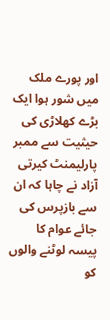اور پورے ملک میں شور ہوا ایک بڑے کھلاڑی کی حیثیت سے ممبر پارلیمنٹ کیرتی آزاد نے چاہا کہ ان سے بازپرس کی جائے عوام کا پیسہ لوٹنے والوں کو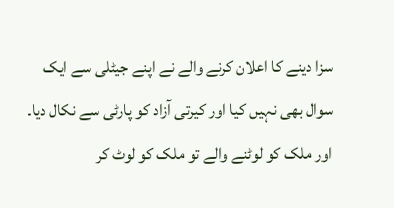سزا دینے کا اعلان کرنے والے نے اپنے جیٹلی سے ایک سوال بھی نہیں کیا اور کیرتی آزاد کو پارٹی سے نکال دیا۔ اور ملک کو لوٹنے والے تو ملک کو لوٹ کر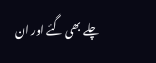چلے بھی گئے اور ان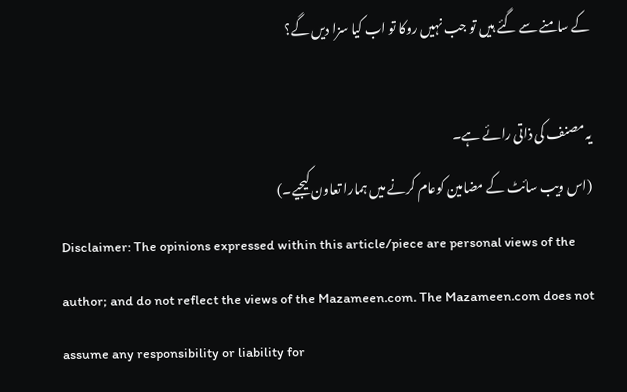کے سامنے سے گئے ہیں تو جب نہیں روکا تو اب کیا سزا دیں گے؟

یہ مصنف کی ذاتی رائے ہے۔
(اس ویب سائٹ کے مضامین کوعام کرنے میں ہمارا تعاون کیجیے۔)
Disclaimer: The opinions expressed within this article/piece are personal views of the author; and do not reflect the views of the Mazameen.com. The Mazameen.com does not assume any responsibility or liability for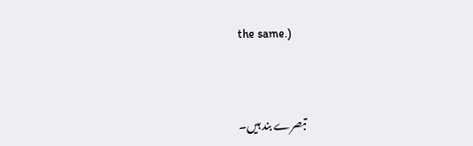the same.)


تبصرے بند ہیں۔